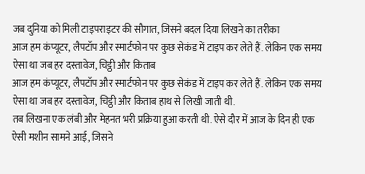जब दुनिया को मिली टाइपराइटर की सौगात, जिसने बदल दिया लिखने का तरीका
आज हम कंप्यूटर, लैपटॉप और स्मार्टफोन पर कुछ सेकंड में टाइप कर लेते हैं. लेकिन एक समय ऐसा था जब हर दस्तावेज, चिट्ठी और किताब
आज हम कंप्यूटर, लैपटॉप और स्मार्टफोन पर कुछ सेकंड में टाइप कर लेते हैं. लेकिन एक समय ऐसा था जब हर दस्तावेज, चिट्ठी और किताब हाथ से लिखी जाती थी.
तब लिखना एक लंबी और मेहनत भरी प्रक्रिया हुआ करती थी. ऐसे दौर में आज के दिन ही एक ऐसी मशीन सामने आई, जिसने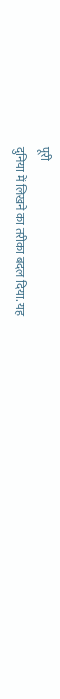पूरी
दुनिया में लिखने का तरीका बदल दिया. यह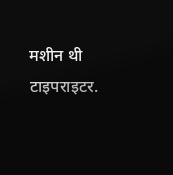मशीन थी टाइपराइटर.